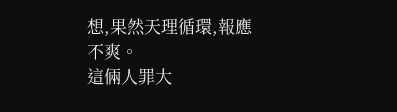想,果然天理循環,報應不爽。
這倆人罪大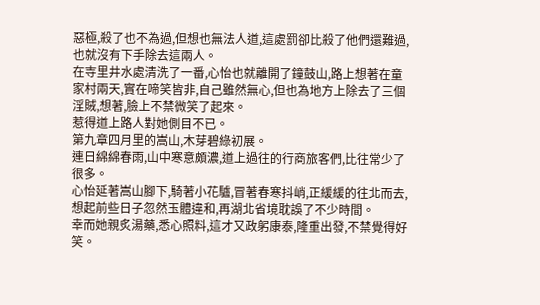惡極,殺了也不為過,但想也無法人道,這處罰卻比殺了他們還難過,也就沒有下手除去這兩人。
在寺里井水處清洗了一番,心怡也就離開了鐘鼓山,路上想著在童家村兩天,實在啼笑皆非,自己雖然無心,但也為地方上除去了三個淫賊,想著,臉上不禁微笑了起來。
惹得道上路人對她側目不已。
第九章四月里的嵩山,木芽碧綠初展。
連日綿綿春雨,山中寒意頗濃,道上過往的行商旅客們,比往常少了很多。
心怡延著嵩山腳下,騎著小花驢,冒著春寒抖峭,正緩緩的往北而去,想起前些日子忽然玉體違和,再湖北省境耽誤了不少時間。
幸而她親炙湯藥,悉心照料,這才又政躬康泰,隆重出發,不禁覺得好笑。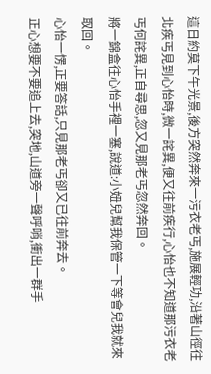這日約莫下午光景,後方突然奔來一污衣老丐,施展輕功,沿著山徑往北疾丐見到心怡時,微一詫異,便又往前疾行,心怡也不知道那污衣老丐何詫異,正自尋思,忽又見那老丐忽然奔回。
將一錦盒往心怡手裡一塞,說道:小妞兒幫我保管一下等會兒我就來取回。
心怡一愣,正要答話,只見那老丐卻又已往前奔去。
正心想要不要追上去,突地,山道旁一聲呼哨,衝出一群手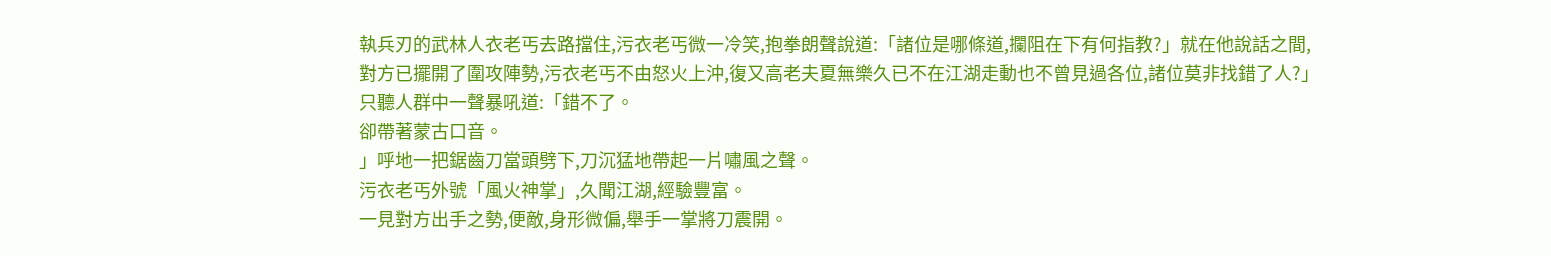執兵刃的武林人衣老丐去路擋住,污衣老丐微一冷笑,抱拳朗聲說道:「諸位是哪條道,攔阻在下有何指教?」就在他說話之間,對方已擺開了圍攻陣勢,污衣老丐不由怒火上沖,復又高老夫夏無樂久已不在江湖走動也不曾見過各位,諸位莫非找錯了人?」只聽人群中一聲暴吼道:「錯不了。
卻帶著蒙古口音。
」呼地一把鋸齒刀當頭劈下,刀沉猛地帶起一片嘯風之聲。
污衣老丐外號「風火神掌」,久聞江湖,經驗豐富。
一見對方出手之勢,便敵,身形微偏,舉手一掌將刀震開。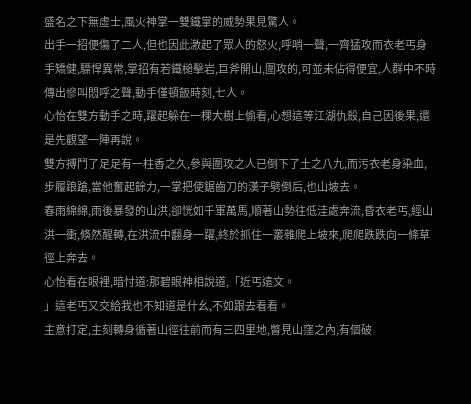盛名之下無虛士,風火神掌一雙鐵掌的威勢果見驚人。
出手一招便傷了二人,但也因此激起了眾人的怒火,呼哨一聲,一齊猛攻而衣老丐身手矯健,驃悍異常,掌招有若鐵槌擊岩,巨斧開山,圍攻的,可並未佔得便宜,人群中不時傳出慘叫悶呼之聲,動手僅頓飯時刻,七人。
心怡在雙方動手之時,躍起躲在一棵大樹上偷看,心想這等江湖仇殺,自己因後果,還是先觀望一陣再說。
雙方搏鬥了足足有一柱香之久,參與圍攻之人已倒下了土之八九,而污衣老身染血,步履踉蹌,當他奮起餘力,一掌把使鋸齒刀的漢子劈倒后,也山坡去。
春雨綿綿,雨後暴發的山洪,卻恍如千軍萬馬,順著山勢往低洼處奔流,昏衣老丐,經山洪一衝,倏然醒轉,在洪流中翻身一躍,終於抓住一叢雜爬上坡來,爬爬跌跌向一條草徑上奔去。
心怡看在眼裡,暗忖道:那碧眼神相說道,「近丐遠文。
」這老丐又交給我也不知道是什幺,不如跟去看看。
主意打定,主刻轉身循著山徑往前而有三四里地,瞥見山窪之內,有個破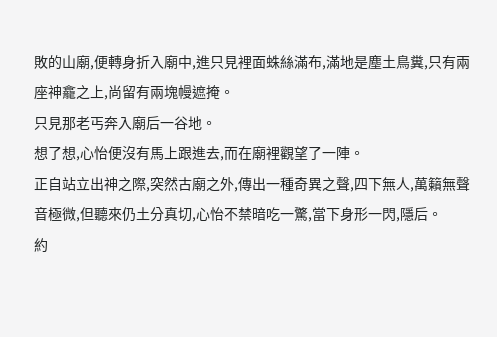敗的山廟,便轉身折入廟中,進只見裡面蛛絲滿布,滿地是塵土鳥糞,只有兩座神龕之上,尚留有兩塊幔遮掩。
只見那老丐奔入廟后一谷地。
想了想,心怡便沒有馬上跟進去,而在廟裡觀望了一陣。
正自站立出神之際,突然古廟之外,傳出一種奇異之聲,四下無人,萬籟無聲音極微,但聽來仍土分真切,心怡不禁暗吃一驚,當下身形一閃,隱后。
約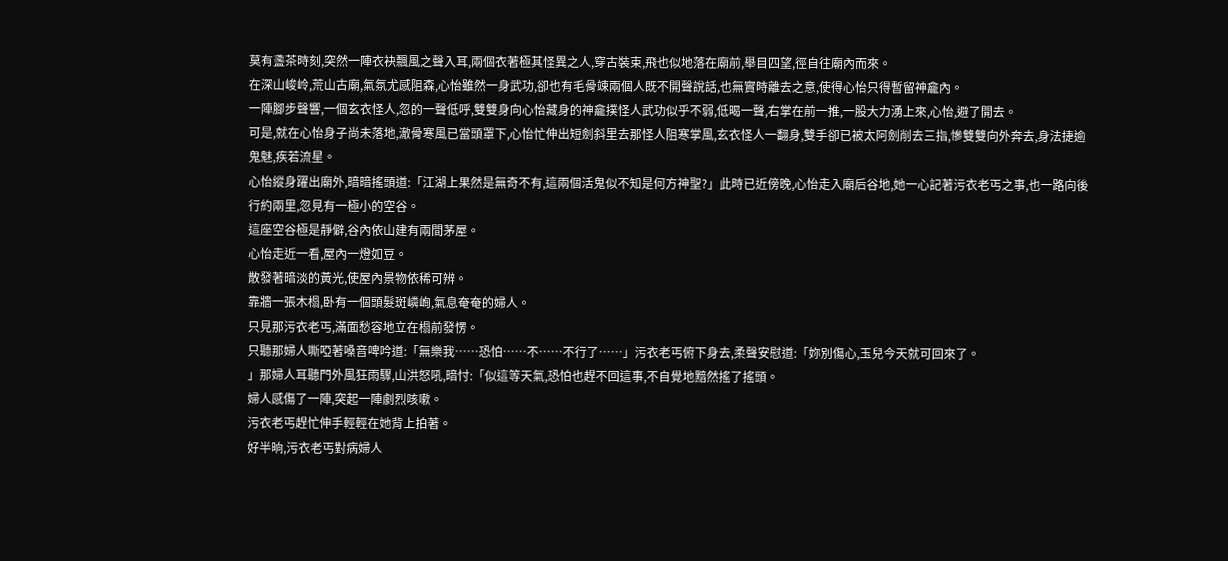莫有盞茶時刻,突然一陣衣袂飄風之聲入耳,兩個衣著極其怪異之人,穿古裝束,飛也似地落在廟前,舉目四望,徑自往廟內而來。
在深山峻岭,荒山古廟,氣氛尤感阻森,心怡雖然一身武功,卻也有毛骨竦兩個人既不開聲說話,也無實時離去之意,使得心怡只得暫留神龕內。
一陣腳步聲響,一個玄衣怪人,忽的一聲低呼,雙雙身向心怡藏身的神龕撲怪人武功似乎不弱,低暍一聲,右掌在前一推,一股大力湧上來,心怡,避了開去。
可是,就在心怡身子尚未落地,澈骨寒風已當頭罩下,心怡忙伸出短劍斜里去那怪人阻寒掌風,玄衣怪人一翻身,雙手卻已被太阿劍削去三指,慘雙雙向外奔去,身法捷逾鬼魅,疾若流星。
心怡縱身躍出廟外,暗暗搖頭道:「江湖上果然是無奇不有,這兩個活鬼似不知是何方神聖?」此時已近傍晚,心怡走入廟后谷地,她一心記著污衣老丐之事,也一路向後行約兩里,忽見有一極小的空谷。
這座空谷極是靜僻,谷內依山建有兩間茅屋。
心怡走近一看,屋內一燈如豆。
散發著暗淡的黃光,使屋內景物依稀可辨。
靠牆一張木榻,卧有一個頭髮斑嶙峋,氣息奄奄的婦人。
只見那污衣老丐,滿面愁容地立在榻前發愣。
只聽那婦人嘶啞著嗓音啤吟道:「無樂我……恐怕……不……不行了……」污衣老丐俯下身去,柔聲安慰道:「妳別傷心,玉兒今天就可回來了。
」那婦人耳聽門外風狂雨驟,山洪怒吼,暗忖:「似這等天氣,恐怕也趕不回這事,不自覺地黯然搖了搖頭。
婦人感傷了一陣,突起一陣劇烈咳嗽。
污衣老丐趕忙伸手輕輕在她背上拍著。
好半晌,污衣老丐對病婦人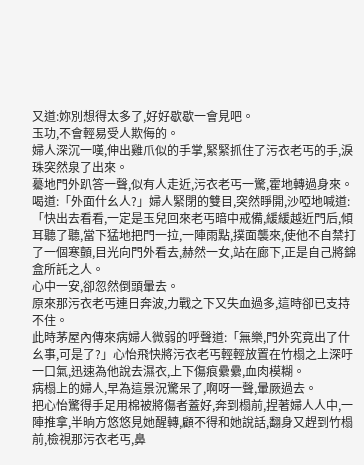又道:妳別想得太多了,好好歇歇一會見吧。
玉功,不會輕易受人欺侮的。
婦人深沉一嘆,伸出雞爪似的手掌,緊緊抓住了污衣老丐的手,淚珠突然泉了出來。
驀地門外趴答一聲,似有人走近,污衣老丐一驚,霍地轉過身來。
喝道:「外面什幺人?」婦人緊閉的雙目,突然睜開,沙啞地喊道:「快出去看看,一定是玉兒回來老丐暗中戒備,緩緩越近門后,傾耳聽了聽,當下猛地把門一拉,一陣雨點,撲面襲來,使他不自禁打了一個寒顫,目光向門外看去,赫然一女,站在廊下,正是自己將錦盒所託之人。
心中一安,卻忽然倒頭暈去。
原來那污衣老丐連日奔波,力戰之下又失血過多,這時卻已支持不住。
此時茅屋內傳來病婦人微弱的呼聲道:「無樂,門外究竟出了什幺事,可是了?」心怡飛快將污衣老丐輕輕放置在竹榻之上深吁一口氣,迅速為他說去濕衣,上下傷痕纍纍,血肉模糊。
病榻上的婦人,早為這景況驚呆了,啊呀一聲,暈厥過去。
把心怡驚得手足用棉被將傷者蓋好,奔到榻前,捏著婦人人中,一陣推拿,半晌方悠悠見她醒轉,顧不得和她說話,翻身又趕到竹榻前,檢視那污衣老丐,鼻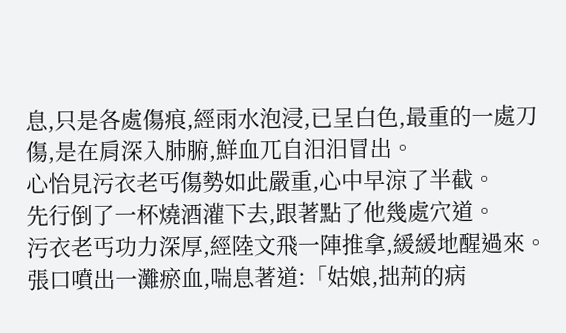息,只是各處傷痕,經雨水泡浸,已呈白色,最重的一處刀傷,是在肩深入肺腑,鮮血兀自汨汨冒出。
心怡見污衣老丐傷勢如此嚴重,心中早涼了半截。
先行倒了一杯燒酒灌下去,跟著點了他幾處穴道。
污衣老丐功力深厚,經陸文飛一陣推拿,緩緩地醒過來。
張口噴出一灘瘀血,喘息著道:「姑娘,拙荊的病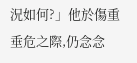況如何?」他於傷重垂危之際,仍念念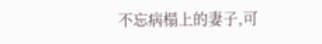不忘病榻上的妻子,可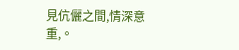見伉儷之間,情深意重,。